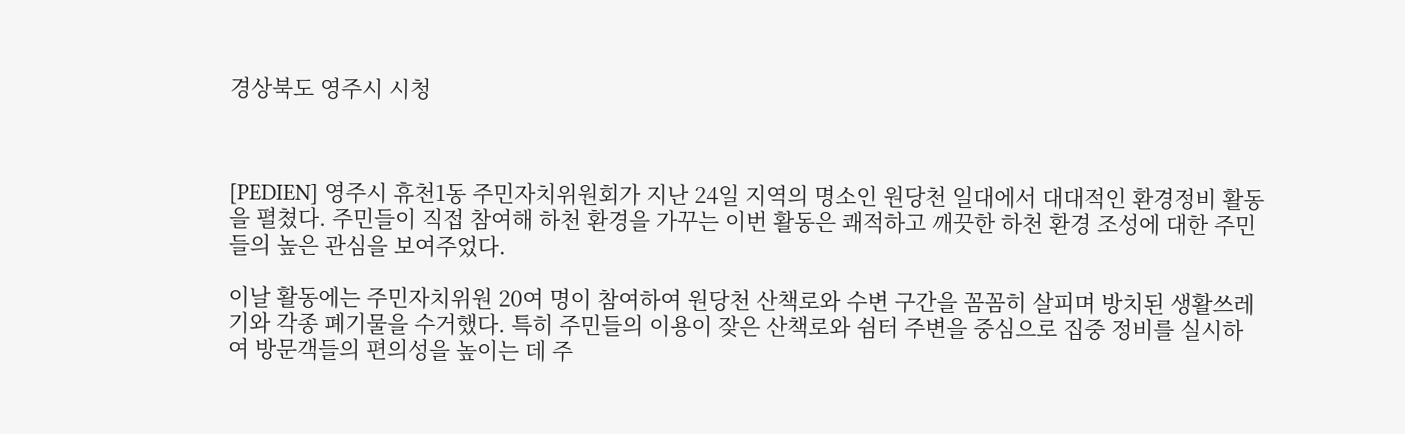경상북도 영주시 시청



[PEDIEN] 영주시 휴천1동 주민자치위원회가 지난 24일 지역의 명소인 원당천 일대에서 대대적인 환경정비 활동을 펼쳤다. 주민들이 직접 참여해 하천 환경을 가꾸는 이번 활동은 쾌적하고 깨끗한 하천 환경 조성에 대한 주민들의 높은 관심을 보여주었다.

이날 활동에는 주민자치위원 20여 명이 참여하여 원당천 산책로와 수변 구간을 꼼꼼히 살피며 방치된 생활쓰레기와 각종 폐기물을 수거했다. 특히 주민들의 이용이 잦은 산책로와 쉼터 주변을 중심으로 집중 정비를 실시하여 방문객들의 편의성을 높이는 데 주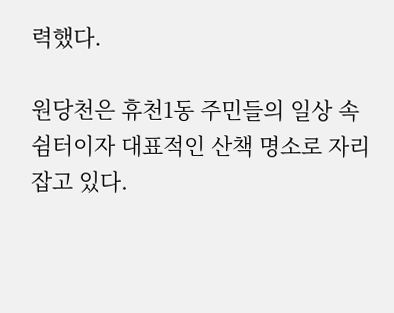력했다.

원당천은 휴천1동 주민들의 일상 속 쉼터이자 대표적인 산책 명소로 자리 잡고 있다.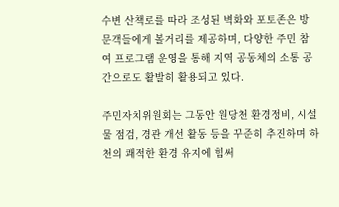수변 산책로를 따라 조성된 벽화와 포토존은 방문객들에게 볼거리를 제공하며, 다양한 주민 참여 프로그램 운영을 통해 지역 공동체의 소통 공간으로도 활발히 활용되고 있다.

주민자치위원회는 그동안 원당천 환경정비, 시설물 점검, 경관 개선 활동 등을 꾸준히 추진하며 하천의 쾌적한 환경 유지에 힘써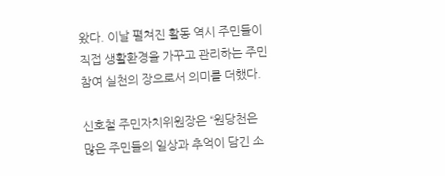왔다. 이날 펼쳐진 활동 역시 주민들이 직접 생활환경을 가꾸고 관리하는 주민 참여 실천의 장으로서 의미를 더했다.

신호철 주민자치위원장은 “원당천은 많은 주민들의 일상과 추억이 담긴 소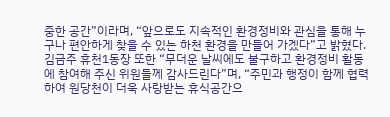중한 공간”이라며, “앞으로도 지속적인 환경정비와 관심을 통해 누구나 편안하게 찾을 수 있는 하천 환경을 만들어 가겠다”고 밝혔다. 김금주 휴천1동장 또한 “무더운 날씨에도 불구하고 환경정비 활동에 참여해 주신 위원들께 감사드린다”며, “주민과 행정이 함께 협력하여 원당천이 더욱 사랑받는 휴식공간으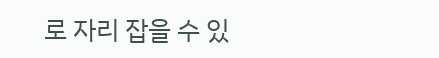로 자리 잡을 수 있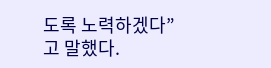도록 노력하겠다”고 말했다.